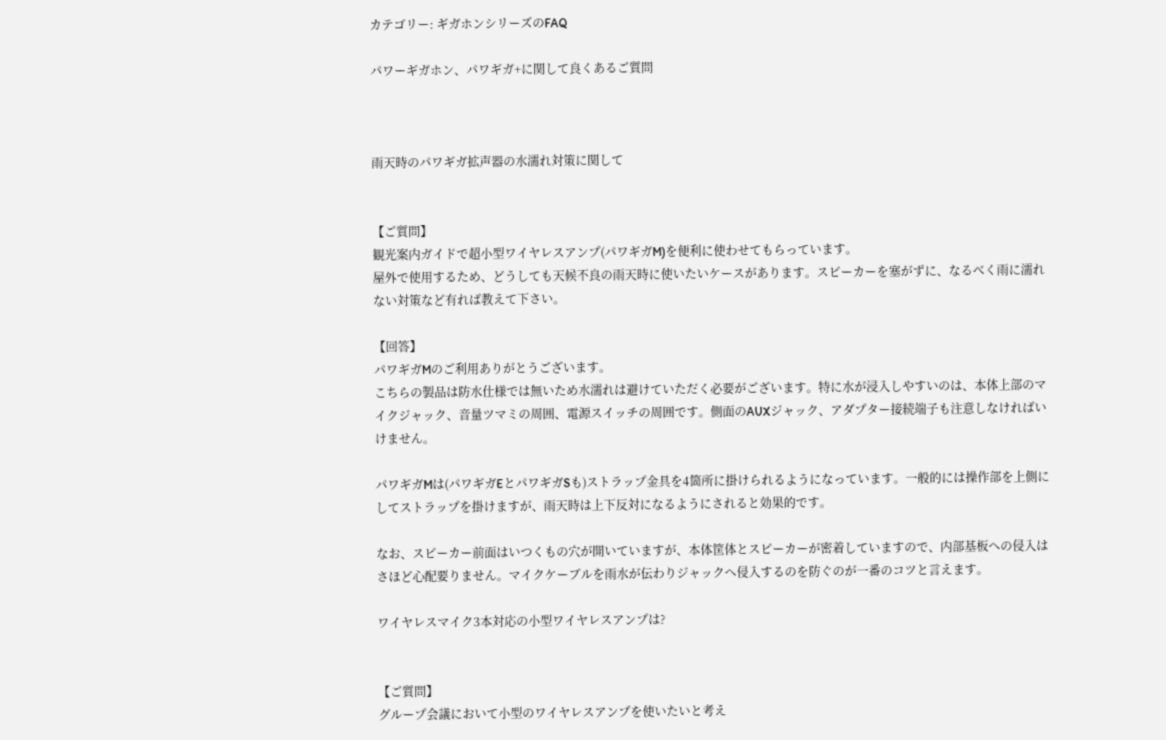カテゴリー: ギガホンシリーズのFAQ

パワーギガホン、パワギガ+に関して良くあるご質問



雨天時のパワギガ拡声器の水濡れ対策に関して


【ご質問】
観光案内ガイドで超小型ワイヤレスアンプ(パワギガM)を便利に使わせてもらっています。
屋外で使用するため、どうしても天候不良の雨天時に使いたいケースがあります。スピーカーを塞がずに、なるべく雨に濡れない対策など有れば教えて下さい。

【回答】
パワギガMのご利用ありがとうございます。
こちらの製品は防水仕様では無いため水濡れは避けていただく必要がございます。特に水が浸入しやすいのは、本体上部のマイクジャック、音量ツマミの周囲、電源スイッチの周囲です。側面のAUXジャック、アダプター接続端子も注意しなければいけません。

パワギガMは(パワギガEとパワギガSも)ストラップ金具を4箇所に掛けられるようになっています。一般的には操作部を上側にしてストラップを掛けますが、雨天時は上下反対になるようにされると効果的です。

なお、スピーカー前面はいつくもの穴が開いていますが、本体筐体とスピーカーが密着していますので、内部基板への侵入はさほど心配要りません。マイクケーブルを雨水が伝わりジャックへ侵入するのを防ぐのが一番のコツと言えます。

ワイヤレスマイク3本対応の小型ワイヤレスアンプは?


【ご質問】
グループ会議において小型のワイヤレスアンプを使いたいと考え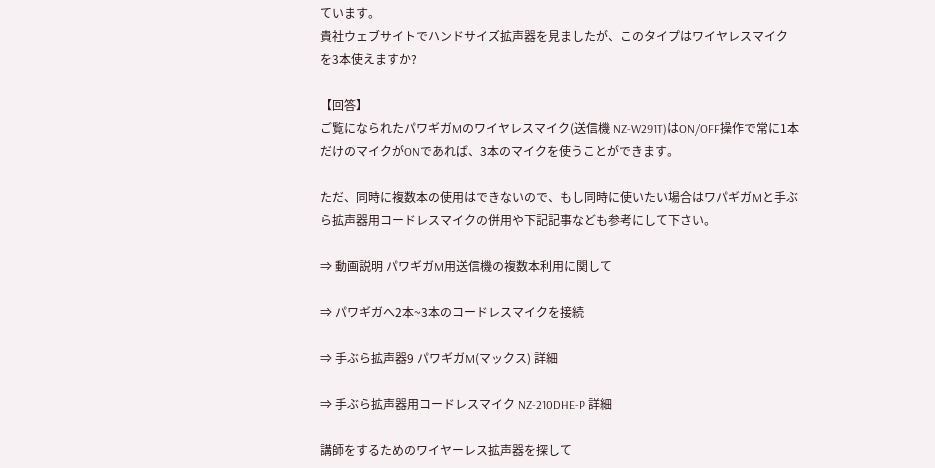ています。
貴社ウェブサイトでハンドサイズ拡声器を見ましたが、このタイプはワイヤレスマイクを3本使えますか?

【回答】
ご覧になられたパワギガMのワイヤレスマイク(送信機 NZ-W291T)はON/OFF操作で常に1本だけのマイクがONであれば、3本のマイクを使うことができます。

ただ、同時に複数本の使用はできないので、もし同時に使いたい場合はワパギガMと手ぶら拡声器用コードレスマイクの併用や下記記事なども参考にして下さい。

⇒ 動画説明 パワギガM用送信機の複数本利用に関して

⇒ パワギガへ2本~3本のコードレスマイクを接続

⇒ 手ぶら拡声器9 パワギガM(マックス) 詳細

⇒ 手ぶら拡声器用コードレスマイク NZ-210DHE-P 詳細

講師をするためのワイヤーレス拡声器を探して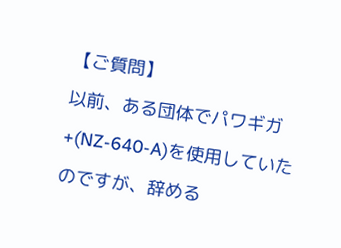【ご質問】
以前、ある団体でパワギガ+(NZ-640-A)を使用していたのですが、辞める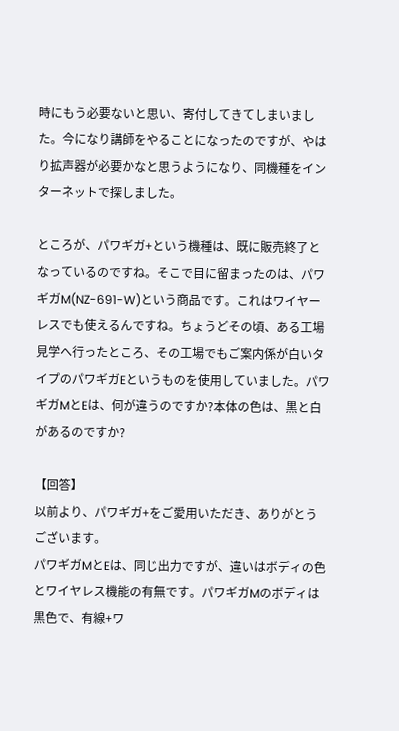時にもう必要ないと思い、寄付してきてしまいました。今になり講師をやることになったのですが、やはり拡声器が必要かなと思うようになり、同機種をインターネットで探しました。

ところが、パワギガ+という機種は、既に販売終了となっているのですね。そこで目に留まったのは、パワギガM(NZ-691-W)という商品です。これはワイヤーレスでも使えるんですね。ちょうどその頃、ある工場見学へ行ったところ、その工場でもご案内係が白いタイプのパワギガEというものを使用していました。パワギガMとEは、何が違うのですか?本体の色は、黒と白があるのですか?

【回答】
以前より、パワギガ+をご愛用いただき、ありがとうございます。
パワギガMとEは、同じ出力ですが、違いはボディの色とワイヤレス機能の有無です。パワギガMのボディは黒色で、有線+ワ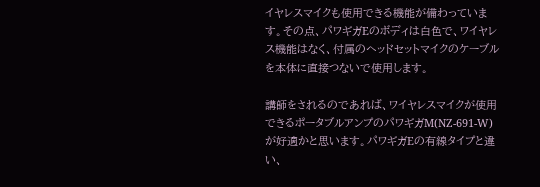イヤレスマイクも使用できる機能が備わっています。その点、パワギガEのボディは白色で、ワイヤレス機能はなく、付属のヘッドセットマイクのケーブルを本体に直接つないで使用します。

講師をされるのであれば、ワイヤレスマイクが使用できるポータブルアンプのパワギガM(NZ-691-W)が好適かと思います。パワギガEの有線タイプと違い、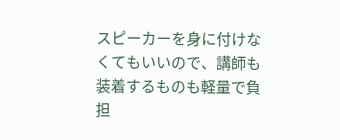スピーカーを身に付けなくてもいいので、講師も装着するものも軽量で負担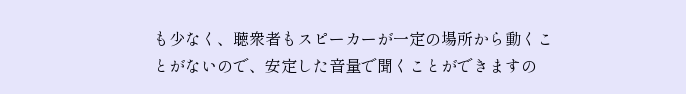も少なく、聴衆者もスピーカーが一定の場所から動くことがないので、安定した音量で聞くことができますの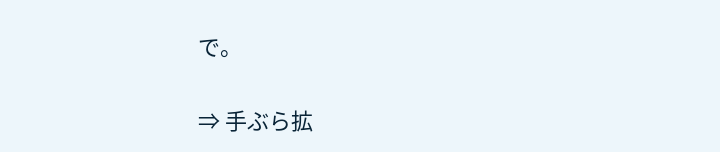で。

⇒ 手ぶら拡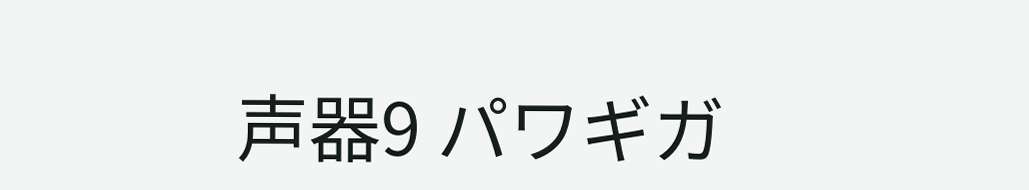声器9 パワギガ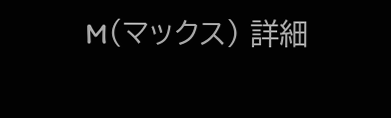M(マックス) 詳細